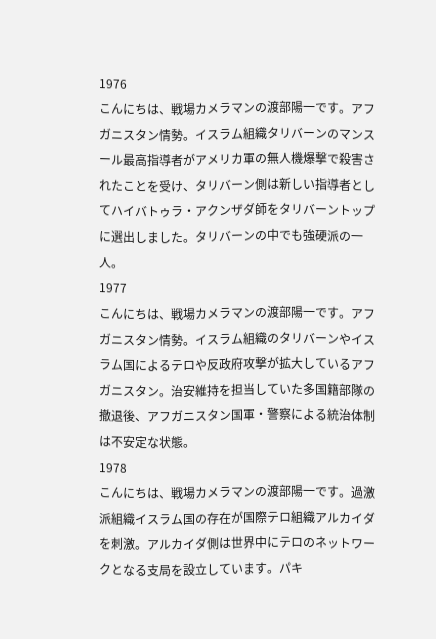1976
こんにちは、戦場カメラマンの渡部陽一です。アフガニスタン情勢。イスラム組織タリバーンのマンスール最高指導者がアメリカ軍の無人機爆撃で殺害されたことを受け、タリバーン側は新しい指導者としてハイバトゥラ・アクンザダ師をタリバーントップに選出しました。タリバーンの中でも強硬派の一人。
1977
こんにちは、戦場カメラマンの渡部陽一です。アフガニスタン情勢。イスラム組織のタリバーンやイスラム国によるテロや反政府攻撃が拡大しているアフガニスタン。治安維持を担当していた多国籍部隊の撤退後、アフガニスタン国軍・警察による統治体制は不安定な状態。
1978
こんにちは、戦場カメラマンの渡部陽一です。過激派組織イスラム国の存在が国際テロ組織アルカイダを刺激。アルカイダ側は世界中にテロのネットワークとなる支局を設立しています。パキ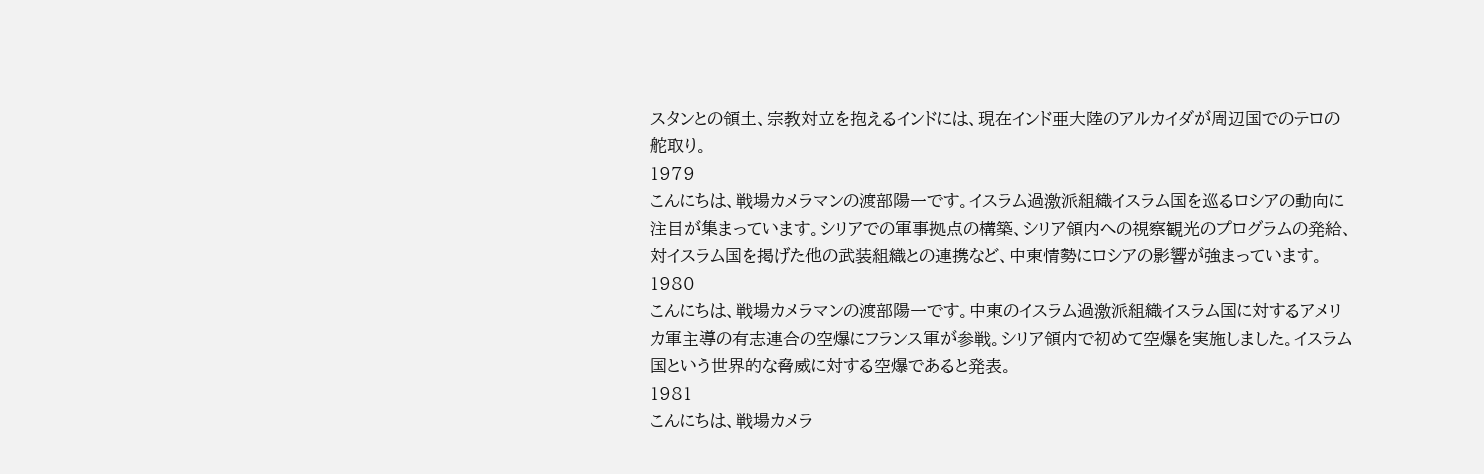スタンとの領土、宗教対立を抱えるインドには、現在インド亜大陸のアルカイダが周辺国でのテロの舵取り。
1979
こんにちは、戦場カメラマンの渡部陽一です。イスラム過激派組織イスラム国を巡るロシアの動向に注目が集まっています。シリアでの軍事拠点の構築、シリア領内への視察観光のプログラムの発給、対イスラム国を掲げた他の武装組織との連携など、中東情勢にロシアの影響が強まっています。
1980
こんにちは、戦場カメラマンの渡部陽一です。中東のイスラム過激派組織イスラム国に対するアメリカ軍主導の有志連合の空爆にフランス軍が参戦。シリア領内で初めて空爆を実施しました。イスラム国という世界的な脅威に対する空爆であると発表。
1981
こんにちは、戦場カメラ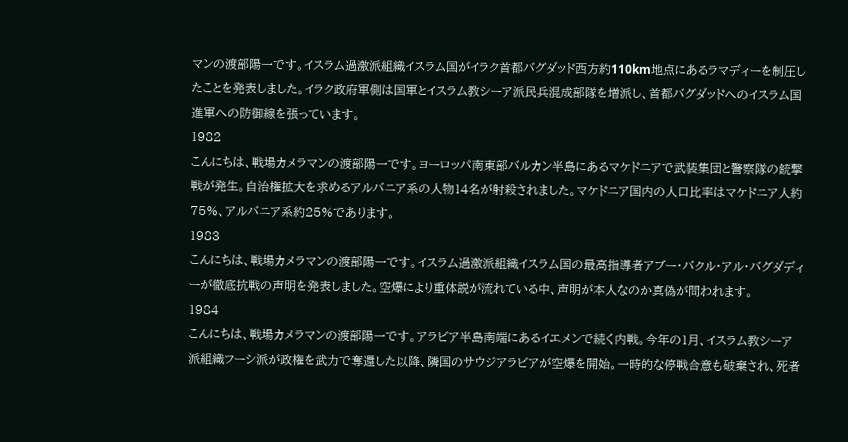マンの渡部陽一です。イスラム過激派組織イスラム国がイラク首都バグダッド西方約110km地点にあるラマディーを制圧したことを発表しました。イラク政府軍側は国軍とイスラム教シーア派民兵混成部隊を増派し、首都バグダッドへのイスラム国進軍への防御線を張っています。
1982
こんにちは、戦場カメラマンの渡部陽一です。ヨーロッパ南東部バルカン半島にあるマケドニアで武装集団と警察隊の銃撃戦が発生。自治権拡大を求めるアルバニア系の人物14名が射殺されました。マケドニア国内の人口比率はマケドニア人約75%、アルバニア系約25%であります。
1983
こんにちは、戦場カメラマンの渡部陽一です。イスラム過激派組織イスラム国の最高指導者アブー・バクル・アル・バグダディーが徹底抗戦の声明を発表しました。空爆により重体説が流れている中、声明が本人なのか真偽が問われます。
1984
こんにちは、戦場カメラマンの渡部陽一です。アラビア半島南端にあるイエメンで続く内戦。今年の1月、イスラム教シーア派組織フーシ派が政権を武力で奪還した以降、隣国のサウジアラビアが空爆を開始。一時的な停戦合意も破棄され、死者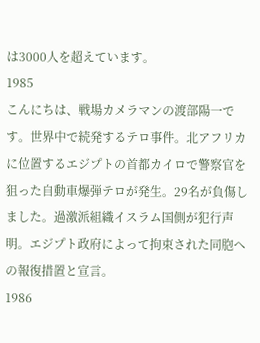は3000人を超えています。
1985
こんにちは、戦場カメラマンの渡部陽一です。世界中で続発するテロ事件。北アフリカに位置するエジプトの首都カイロで警察官を狙った自動車爆弾テロが発生。29名が負傷しました。過激派組織イスラム国側が犯行声明。エジプト政府によって拘束された同胞への報復措置と宣言。
1986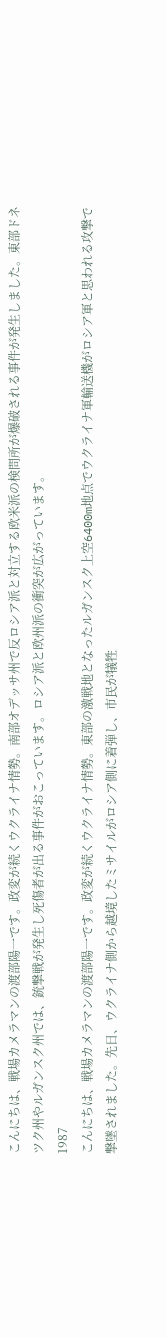こんにちは、戦場カメラマンの渡部陽一です。政変が続くウクライナ情勢。南部オデッサ州で反ロシア派と対立する欧米派の検問所が爆破される事件が発生しました。東部ドネツク州やルガンスク州では、銃撃戦が発生し死傷者が出る事件がおこっています。ロシア派と欧州派の衝突が広がっています。
1987
こんにちは、戦場カメラマンの渡部陽一です。政変が続くウクライナ情勢。東部の激戦地となったルガンスク上空6400m地点でウクライナ軍輸送機がロシア軍と思われる攻撃で撃墜されました。先日、ウクライナ側から越境したミサイルがロシア側に着弾し、市民が犠牲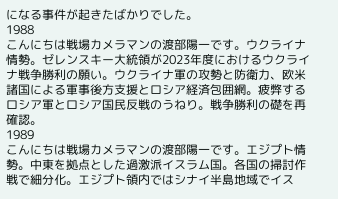になる事件が起きたばかりでした。
1988
こんにちは戦場カメラマンの渡部陽一です。ウクライナ情勢。ゼレンスキー大統領が2023年度におけるウクライナ戦争勝利の願い。ウクライナ軍の攻勢と防衛力、欧米諸国による軍事後方支援とロシア経済包囲網。疲弊するロシア軍とロシア国民反戦のうねり。戦争勝利の礎を再確認。
1989
こんにちは戦場カメラマンの渡部陽一です。エジプト情勢。中東を拠点とした過激派イスラム国。各国の掃討作戦で細分化。エジプト領内ではシナイ半島地域でイス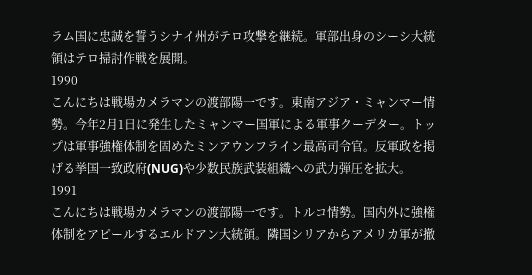ラム国に忠誠を誓うシナイ州がテロ攻撃を継続。軍部出身のシーシ大統領はテロ掃討作戦を展開。
1990
こんにちは戦場カメラマンの渡部陽一です。東南アジア・ミャンマー情勢。今年2月1日に発生したミャンマー国軍による軍事クーデター。トップは軍事強権体制を固めたミンアウンフライン最高司令官。反軍政を掲げる挙国一致政府(NUG)や少数民族武装組織への武力弾圧を拡大。
1991
こんにちは戦場カメラマンの渡部陽一です。トルコ情勢。国内外に強権体制をアピールするエルドアン大統領。隣国シリアからアメリカ軍が撤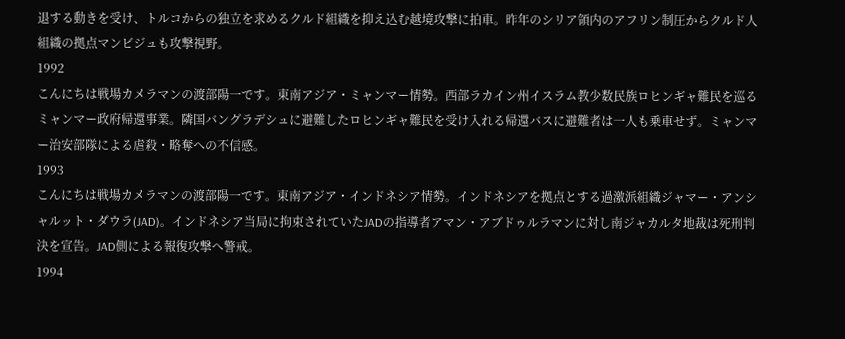退する動きを受け、トルコからの独立を求めるクルド組織を抑え込む越境攻撃に拍車。昨年のシリア領内のアフリン制圧からクルド人組織の拠点マンビジュも攻撃視野。
1992
こんにちは戦場カメラマンの渡部陽一です。東南アジア・ミャンマー情勢。西部ラカイン州イスラム教少数民族ロヒンギャ難民を巡るミャンマー政府帰還事業。隣国バングラデシュに避難したロヒンギャ難民を受け入れる帰還バスに避難者は一人も乗車せず。ミャンマー治安部隊による虐殺・略奪への不信感。
1993
こんにちは戦場カメラマンの渡部陽一です。東南アジア・インドネシア情勢。インドネシアを拠点とする過激派組織ジャマー・アンシャルット・ダウラ(JAD)。インドネシア当局に拘束されていたJADの指導者アマン・アブドゥルラマンに対し南ジャカルタ地裁は死刑判決を宣告。JAD側による報復攻撃へ警戒。
1994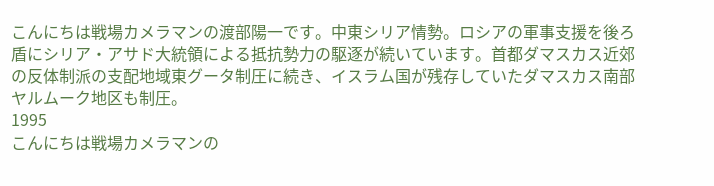こんにちは戦場カメラマンの渡部陽一です。中東シリア情勢。ロシアの軍事支援を後ろ盾にシリア・アサド大統領による抵抗勢力の駆逐が続いています。首都ダマスカス近郊の反体制派の支配地域東グータ制圧に続き、イスラム国が残存していたダマスカス南部ヤルムーク地区も制圧。
1995
こんにちは戦場カメラマンの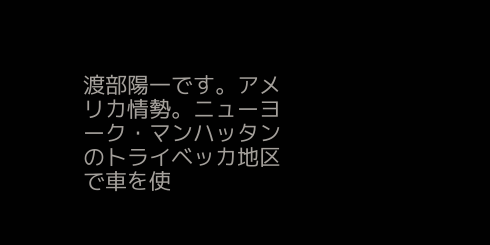渡部陽一です。アメリカ情勢。ニューヨーク・マンハッタンのトライベッカ地区で車を使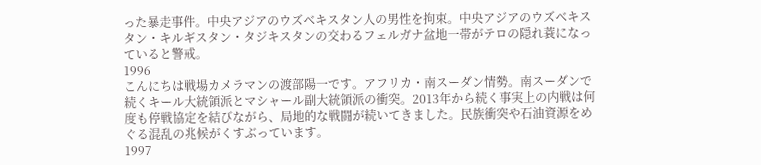った暴走事件。中央アジアのウズベキスタン人の男性を拘束。中央アジアのウズベキスタン・キルギスタン・タジキスタンの交わるフェルガナ盆地一帯がテロの隠れ蓑になっていると警戒。
1996
こんにちは戦場カメラマンの渡部陽一です。アフリカ・南スーダン情勢。南スーダンで続くキール大統領派とマシャール副大統領派の衝突。2013年から続く事実上の内戦は何度も停戦協定を結びながら、局地的な戦闘が続いてきました。民族衝突や石油資源をめぐる混乱の兆候がくすぶっています。
1997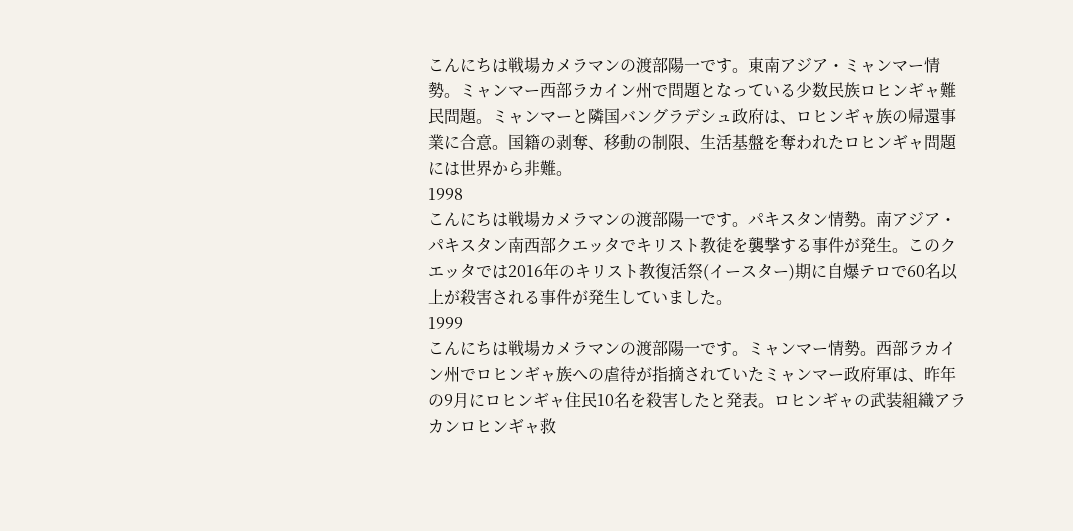こんにちは戦場カメラマンの渡部陽一です。東南アジア・ミャンマー情勢。ミャンマー西部ラカイン州で問題となっている少数民族ロヒンギャ難民問題。ミャンマーと隣国バングラデシュ政府は、ロヒンギャ族の帰還事業に合意。国籍の剥奪、移動の制限、生活基盤を奪われたロヒンギャ問題には世界から非難。
1998
こんにちは戦場カメラマンの渡部陽一です。パキスタン情勢。南アジア・パキスタン南西部クエッタでキリスト教徒を襲撃する事件が発生。このクエッタでは2016年のキリスト教復活祭(イースター)期に自爆テロで60名以上が殺害される事件が発生していました。
1999
こんにちは戦場カメラマンの渡部陽一です。ミャンマー情勢。西部ラカイン州でロヒンギャ族への虐待が指摘されていたミャンマー政府軍は、昨年の9月にロヒンギャ住民10名を殺害したと発表。ロヒンギャの武装組織アラカンロヒンギャ救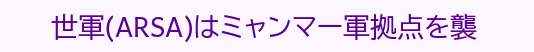世軍(ARSA)はミャンマー軍拠点を襲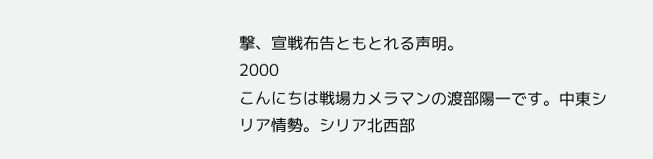撃、宣戦布告ともとれる声明。
2000
こんにちは戦場カメラマンの渡部陽一です。中東シリア情勢。シリア北西部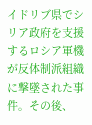イドリブ県でシリア政府を支援するロシア軍機が反体制派組織に撃墜された事件。その後、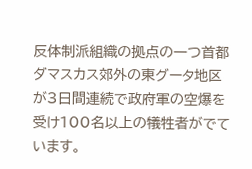反体制派組織の拠点の一つ首都ダマスカス郊外の東グータ地区が3日間連続で政府軍の空爆を受け100名以上の犠牲者がでています。